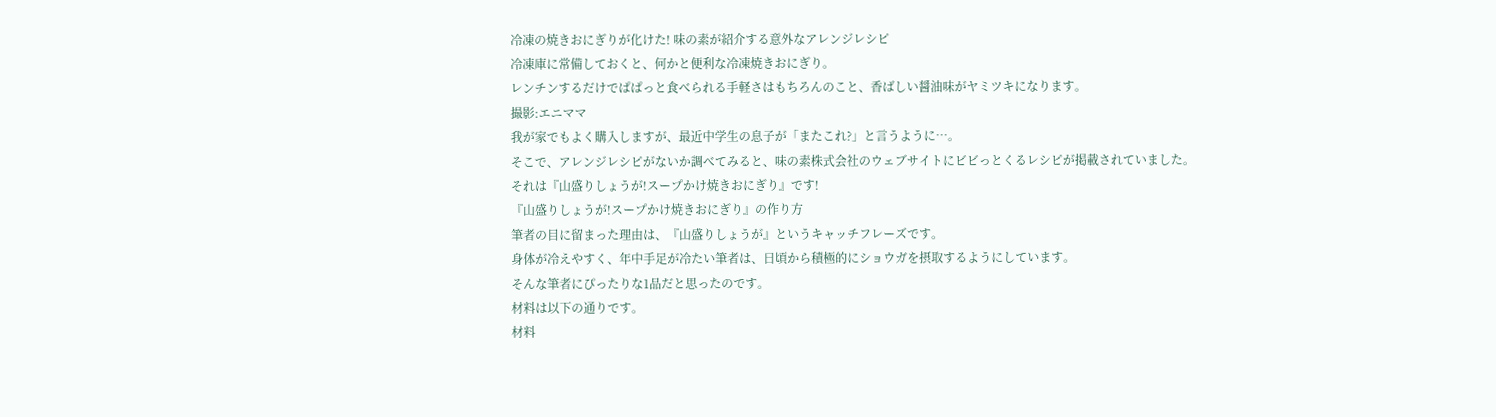冷凍の焼きおにぎりが化けた! 味の素が紹介する意外なアレンジレシピ
冷凍庫に常備しておくと、何かと便利な冷凍焼きおにぎり。
レンチンするだけでぱぱっと食べられる手軽さはもちろんのこと、香ばしい醤油味がヤミツキになります。
撮影:エニママ
我が家でもよく購入しますが、最近中学生の息子が「またこれ?」と言うように…。
そこで、アレンジレシピがないか調べてみると、味の素株式会社のウェブサイトにビビっとくるレシピが掲載されていました。
それは『山盛りしょうが!スープかけ焼きおにぎり』です!
『山盛りしょうが!スープかけ焼きおにぎり』の作り方
筆者の目に留まった理由は、『山盛りしょうが』というキャッチフレーズです。
身体が冷えやすく、年中手足が冷たい筆者は、日頃から積極的にショウガを摂取するようにしています。
そんな筆者にぴったりな1品だと思ったのです。
材料は以下の通りです。
材料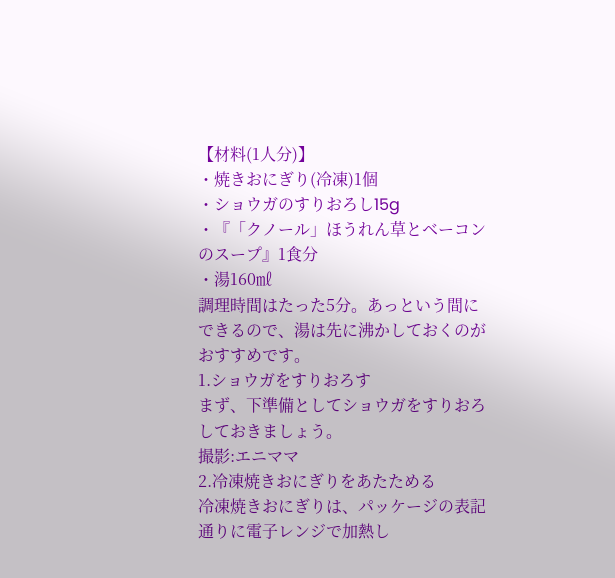【材料(1人分)】
・焼きおにぎり(冷凍)1個
・ショウガのすりおろし15g
・『「クノール」ほうれん草とベーコンのスープ』1食分
・湯160㎖
調理時間はたった5分。あっという間にできるので、湯は先に沸かしておくのがおすすめです。
1.ショウガをすりおろす
まず、下準備としてショウガをすりおろしておきましょう。
撮影:エニママ
2.冷凍焼きおにぎりをあたためる
冷凍焼きおにぎりは、パッケージの表記通りに電子レンジで加熱し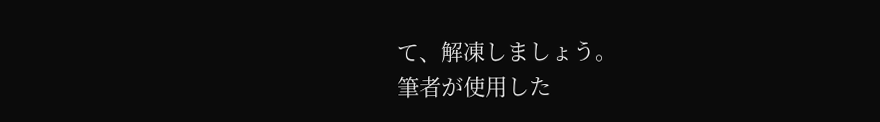て、解凍しましょう。
筆者が使用した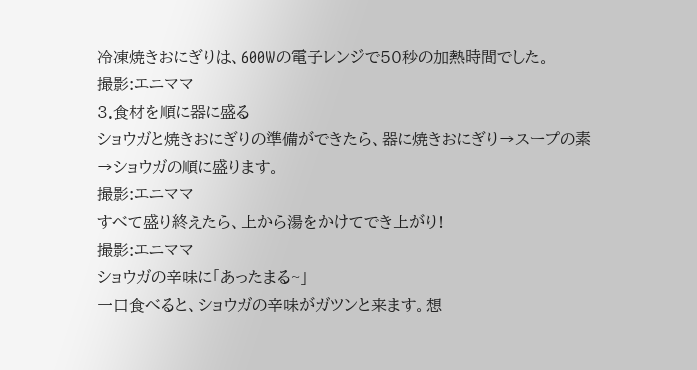冷凍焼きおにぎりは、600Wの電子レンジで50秒の加熱時間でした。
撮影:エニママ
3.食材を順に器に盛る
ショウガと焼きおにぎりの準備ができたら、器に焼きおにぎり→スープの素→ショウガの順に盛ります。
撮影:エニママ
すべて盛り終えたら、上から湯をかけてでき上がり!
撮影:エニママ
ショウガの辛味に「あったまる~」
一口食べると、ショウガの辛味がガツンと来ます。想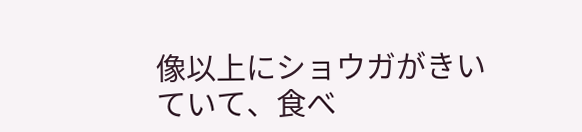像以上にショウガがきいていて、食べ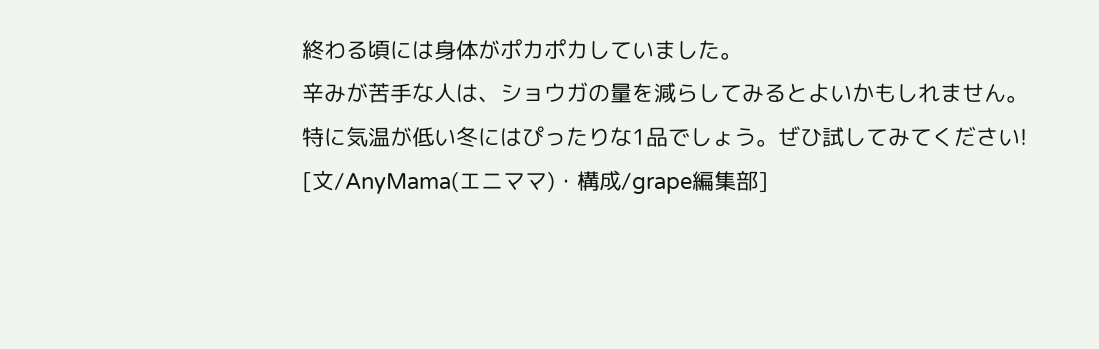終わる頃には身体がポカポカしていました。
辛みが苦手な人は、ショウガの量を減らしてみるとよいかもしれません。
特に気温が低い冬にはぴったりな1品でしょう。ぜひ試してみてください!
[文/AnyMama(エニママ)・構成/grape編集部]